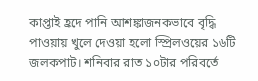কাপ্তাই হ্রদে পানি আশঙ্কাজনকভাবে বৃদ্ধি পাওয়ায় খুলে দেওয়া হলো স্প্রিলওয়ের ১৬টি জলকপাট। শনিবার রাত ১০টার পরিবর্তে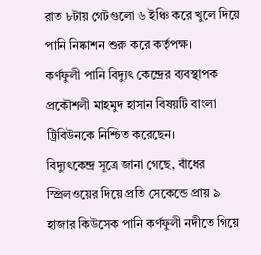রাত ৮টায় গেটগুলো ৬ ইঞ্চি করে খুলে দিয়ে পানি নিষ্কাশন শুরু করে কর্তৃপক্ষ।
কর্ণফুলী পানি বিদ্যুৎ কেন্দ্রের ব্যবস্থাপক প্রকৌশলী মাহমুদ হাসান বিষয়টি বাংলা ট্রিবিউনকে নিশ্চিত করেছেন।
বিদ্যুৎকেন্দ্র সূত্রে জানা গেছে, বাঁধের স্প্রিলওয়ের দিয়ে প্রতি সেকেন্ডে প্রায় ৯ হাজার কিউসেক পানি কর্ণফুলী নদীতে গিয়ে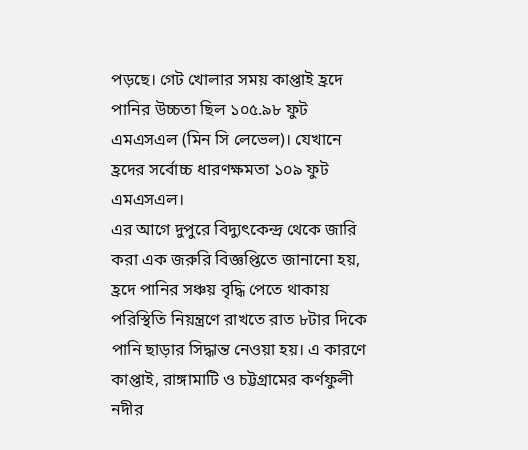পড়ছে। গেট খোলার সময় কাপ্তাই হ্রদে পানির উচ্চতা ছিল ১০৫.৯৮ ফুট এমএসএল (মিন সি লেভেল)। যেখানে হ্রদের সর্বোচ্চ ধারণক্ষমতা ১০৯ ফুট এমএসএল।
এর আগে দুপুরে বিদ্যুৎকেন্দ্র থেকে জারি করা এক জরুরি বিজ্ঞপ্তিতে জানানো হয়, হ্রদে পানির সঞ্চয় বৃদ্ধি পেতে থাকায় পরিস্থিতি নিয়ন্ত্রণে রাখতে রাত ৮টার দিকে পানি ছাড়ার সিদ্ধান্ত নেওয়া হয়। এ কারণে কাপ্তাই, রাঙ্গামাটি ও চট্টগ্রামের কর্ণফুলী নদীর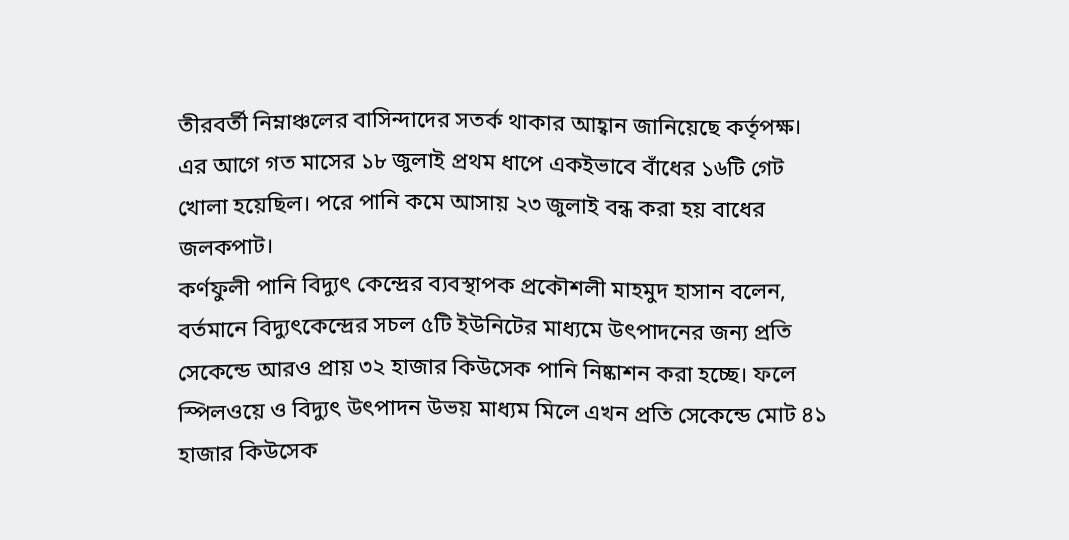তীরবর্তী নিম্নাঞ্চলের বাসিন্দাদের সতর্ক থাকার আহ্বান জানিয়েছে কর্তৃপক্ষ।
এর আগে গত মাসের ১৮ জুলাই প্রথম ধাপে একইভাবে বাঁধের ১৬টি গেট খোলা হয়েছিল। পরে পানি কমে আসায় ২৩ জুলাই বন্ধ করা হয় বাধের জলকপাট।
কর্ণফুলী পানি বিদ্যুৎ কেন্দ্রের ব্যবস্থাপক প্রকৌশলী মাহমুদ হাসান বলেন, বর্তমানে বিদ্যুৎকেন্দ্রের সচল ৫টি ইউনিটের মাধ্যমে উৎপাদনের জন্য প্রতি সেকেন্ডে আরও প্রায় ৩২ হাজার কিউসেক পানি নিষ্কাশন করা হচ্ছে। ফলে স্পিলওয়ে ও বিদ্যুৎ উৎপাদন উভয় মাধ্যম মিলে এখন প্রতি সেকেন্ডে মোট ৪১ হাজার কিউসেক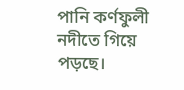পানি কর্ণফুলী নদীতে গিয়ে পড়ছে।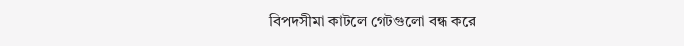বিপদসীমা কাটলে গেটগুলো বন্ধ করে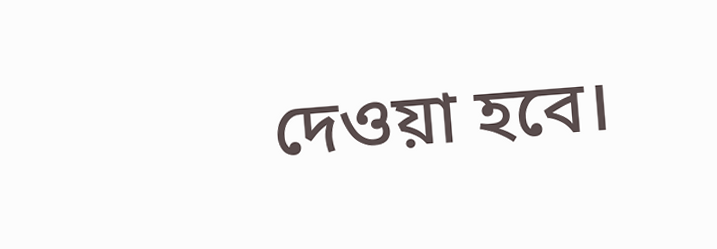দেওয়া হবে।